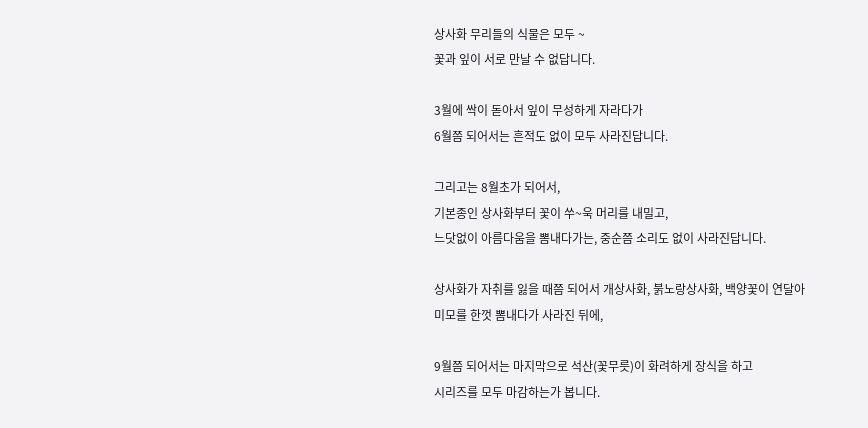상사화 무리들의 식물은 모두 ~
꽃과 잎이 서로 만날 수 없답니다.

3월에 싹이 돋아서 잎이 무성하게 자라다가
6월쯤 되어서는 흔적도 없이 모두 사라진답니다.

그리고는 8월초가 되어서,
기본종인 상사화부터 꽃이 쑤~욱 머리를 내밀고,
느닷없이 아름다움을 뽐내다가는, 중순쯤 소리도 없이 사라진답니다.

상사화가 자취를 잃을 때쯤 되어서 개상사화, 붉노랑상사화, 백양꽃이 연달아
미모를 한껏 뽐내다가 사라진 뒤에,

9월쯤 되어서는 마지막으로 석산(꽃무릇)이 화려하게 장식을 하고
시리즈를 모두 마감하는가 봅니다.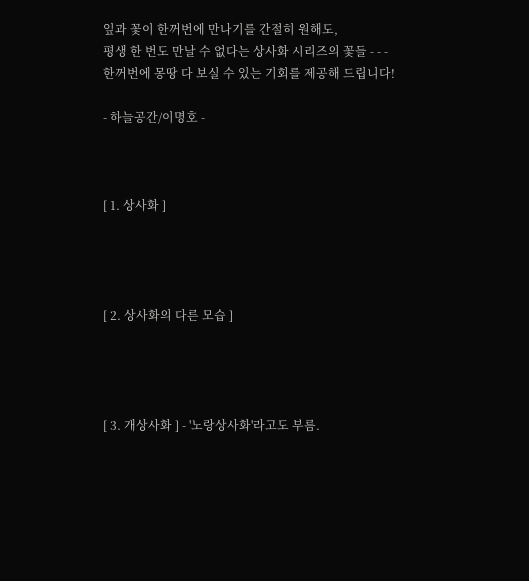잎과 꽃이 한꺼번에 만나기를 간절히 원해도,
평생 한 번도 만날 수 없다는 상사화 시리즈의 꽃들 - - -
한꺼번에 몽땅 다 보실 수 있는 기회를 제공해 드립니다!

- 하늘공간/이명호 -



[ 1. 상사화 ]




[ 2. 상사화의 다른 모습 ]




[ 3. 개상사화 ] - '노랑상사화'라고도 부름.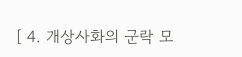[ 4. 개상사화의 군락 모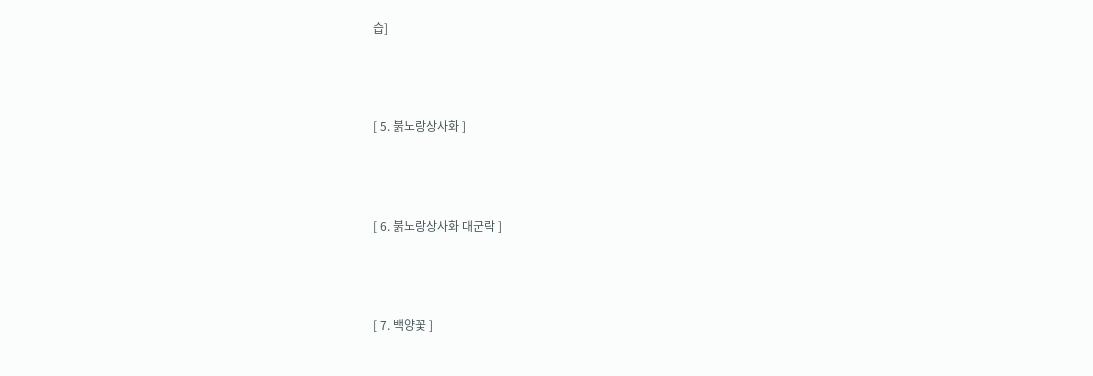습]




[ 5. 붉노랑상사화 ]




[ 6. 붉노랑상사화 대군락 ]




[ 7. 백양꽃 ]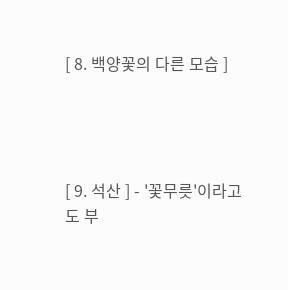[ 8. 백양꽃의 다른 모습 ]




[ 9. 석산 ] - '꽃무릇'이라고도 부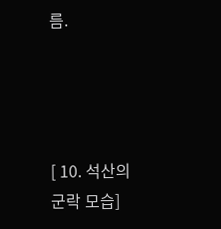름.




[ 10. 석산의 군락 모습]